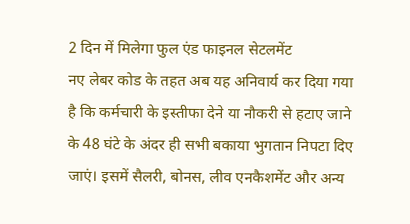2 दिन में मिलेगा फुल एंड फाइनल सेटलमेंट
नए लेबर कोड के तहत अब यह अनिवार्य कर दिया गया है कि कर्मचारी के इस्तीफा देने या नौकरी से हटाए जाने के 48 घंटे के अंदर ही सभी बकाया भुगतान निपटा दिए जाएं। इसमें सैलरी, बोनस, लीव एनकैशमेंट और अन्य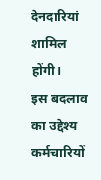देनदारियां शामिल होंगी।
इस बदलाव का उद्देश्य कर्मचारियों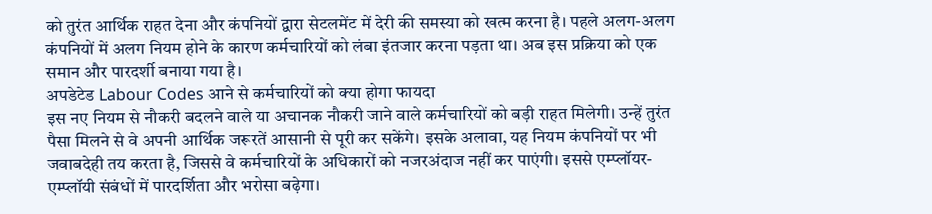को तुरंत आर्थिक राहत देना और कंपनियों द्वारा सेटलमेंट में देरी की समस्या को खत्म करना है। पहले अलग-अलग कंपनियों में अलग नियम होने के कारण कर्मचारियों को लंबा इंतजार करना पड़ता था। अब इस प्रक्रिया को एक समान और पारदर्शी बनाया गया है।
अपडेटेड Labour Codes आने से कर्मचारियों को क्या होगा फायदा
इस नए नियम से नौकरी बदलने वाले या अचानक नौकरी जाने वाले कर्मचारियों को बड़ी राहत मिलेगी। उन्हें तुरंत पैसा मिलने से वे अपनी आर्थिक जरूरतें आसानी से पूरी कर सकेंगे। इसके अलावा, यह नियम कंपनियों पर भी जवाबदेही तय करता है, जिससे वे कर्मचारियों के अधिकारों को नजरअंदाज नहीं कर पाएंगी। इससे एम्प्लॉयर-एम्प्लॉयी संबंधों में पारदर्शिता और भरोसा बढ़ेगा।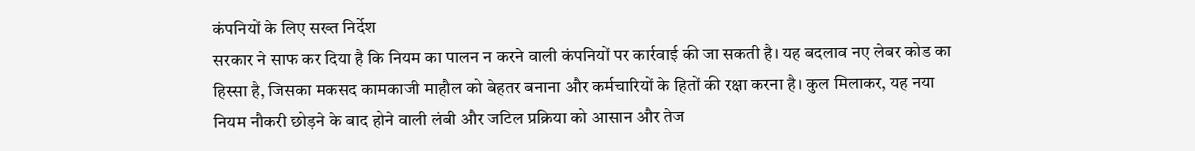कंपनियों के लिए सख्त निर्देश
सरकार ने साफ कर दिया है कि नियम का पालन न करने वाली कंपनियों पर कार्रवाई की जा सकती है। यह बदलाव नए लेबर कोड का हिस्सा है, जिसका मकसद कामकाजी माहौल को बेहतर बनाना और कर्मचारियों के हितों की रक्षा करना है। कुल मिलाकर, यह नया नियम नौकरी छोड़ने के बाद होने वाली लंबी और जटिल प्रक्रिया को आसान और तेज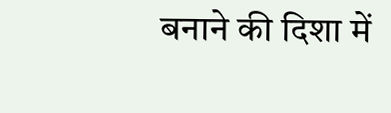बनाने की दिशा में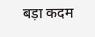बड़ा कदम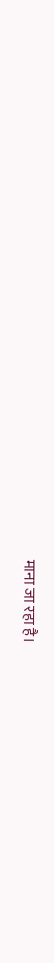माना जा रहा है।